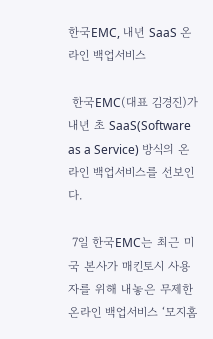한국EMC, 내년 SaaS 온라인 백업서비스

 한국EMC(대표 김경진)가 내년 초 SaaS(Software as a Service) 방식의 온라인 백업서비스를 선보인다.

 7일 한국EMC는 최근 미국 본사가 매킨토시 사용자를 위해 내놓은 무제한 온라인 백업서비스 ‘모지홈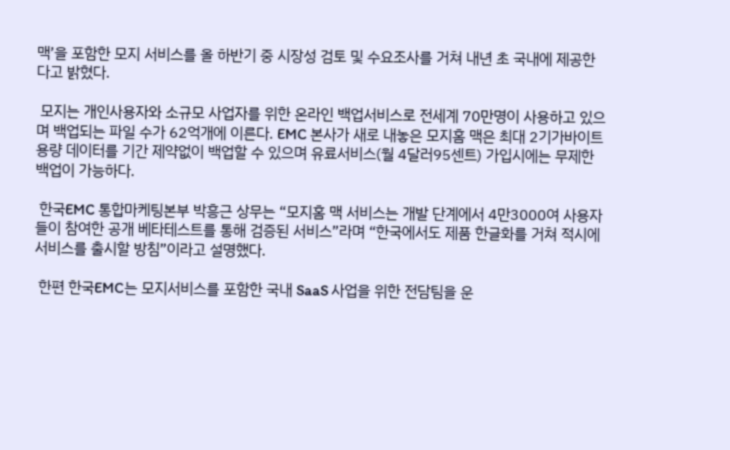맥’을 포함한 모지 서비스를 올 하반기 중 시장성 검토 및 수요조사를 거쳐 내년 초 국내에 제공한다고 밝혔다.

 모지는 개인사용자와 소규모 사업자를 위한 온라인 백업서비스로 전세계 70만명이 사용하고 있으며 백업되는 파일 수가 62억개에 이른다. EMC 본사가 새로 내놓은 모지홈 맥은 최대 2기가바이트 용량 데이터를 기간 제약없이 백업할 수 있으며 유료서비스(월 4달러95센트) 가입시에는 무제한 백업이 가능하다.

 한국EMC 통합마케팅본부 박흥근 상무는 “모지홈 맥 서비스는 개발 단계에서 4만3000여 사용자들이 참여한 공개 베타테스트를 통해 검증된 서비스”라며 “한국에서도 제품 한글화를 거쳐 적시에 서비스를 출시할 방침”이라고 설명했다.

 한편 한국EMC는 모지서비스를 포함한 국내 SaaS 사업을 위한 전담팀을 운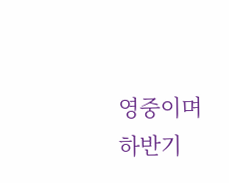영중이며 하반기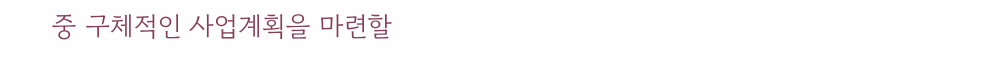중 구체적인 사업계획을 마련할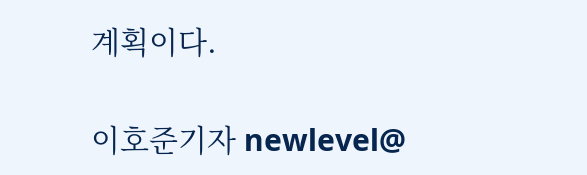계획이다.

이호준기자 newlevel@